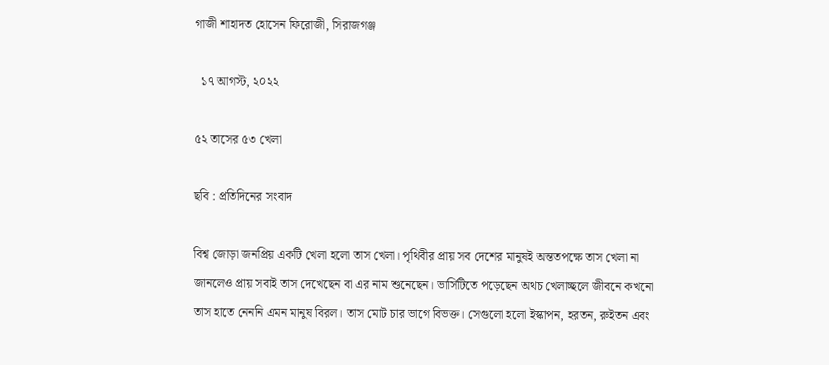গাজী শাহাদত হোসেন ফিরোজী, সিরাজগঞ্জ

  ১৭ আগস্ট, ২০২২

৫২ তাসের ৫৩ খেলা

ছবি : প্রতিদিনের সংবাদ

বিশ্ব জোড়া জনপ্রিয় একটি খেলা হলো তাস খেলা। পৃথিবীর প্রায় সব দেশের মানুষই অন্ততপক্ষে তাস খেলা না জানলেও প্রায় সবাই তাস দেখেছেন বা এর নাম শুনেছেন। ভার্সিটিতে পড়েছেন অথচ খেলাচ্ছলে জীবনে কখনো তাস হাতে নেননি এমন মানুষ বিরল। তাস মোট চার ভাগে বিভক্ত। সেগুলো হলো ইস্কাপন, হরতন, রুইতন এবং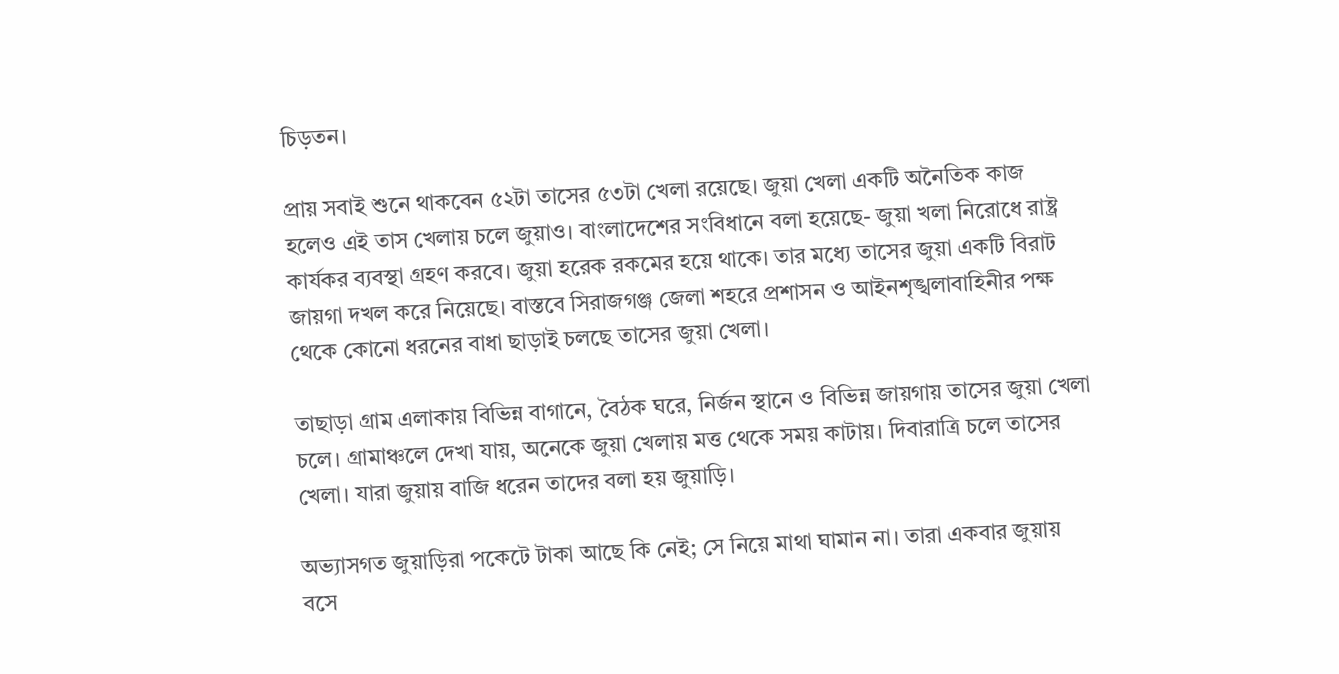চিড়তন।

প্রায় সবাই শুনে থাকবেন ৫২টা তাসের ৫৩টা খেলা রয়েছে। জুয়া খেলা একটি অনৈতিক কাজ হলেও এই তাস খেলায় চলে জুয়াও। বাংলাদেশের সংবিধানে বলা হয়েছে- জুয়া খলা নিরোধে রাষ্ট্র কার্যকর ব্যবস্থা গ্রহণ করবে। জুয়া হরেক রকমের হয়ে থাকে। তার মধ্যে তাসের জুয়া একটি বিরাট জায়গা দখল করে নিয়েছে। বাস্তবে সিরাজগঞ্জ জেলা শহরে প্রশাসন ও আইনশৃঙ্খলাবাহিনীর পক্ষ থেকে কোনো ধরনের বাধা ছাড়াই চলছে তাসের জুয়া খেলা।

তাছাড়া গ্রাম এলাকায় বিভিন্ন বাগানে, বৈঠক ঘরে, নির্জন স্থানে ও বিভিন্ন জায়গায় তাসের জুয়া খেলা চলে। গ্রামাঞ্চলে দেখা যায়, অনেকে জুয়া খেলায় মত্ত থেকে সময় কাটায়। দিবারাত্রি চলে তাসের খেলা। যারা জুয়ায় বাজি ধরেন তাদের বলা হয় জুয়াড়ি।

অভ্যাসগত জুয়াড়িরা পকেটে টাকা আছে কি নেই; সে নিয়ে মাথা ঘামান না। তারা একবার জুয়ায় বসে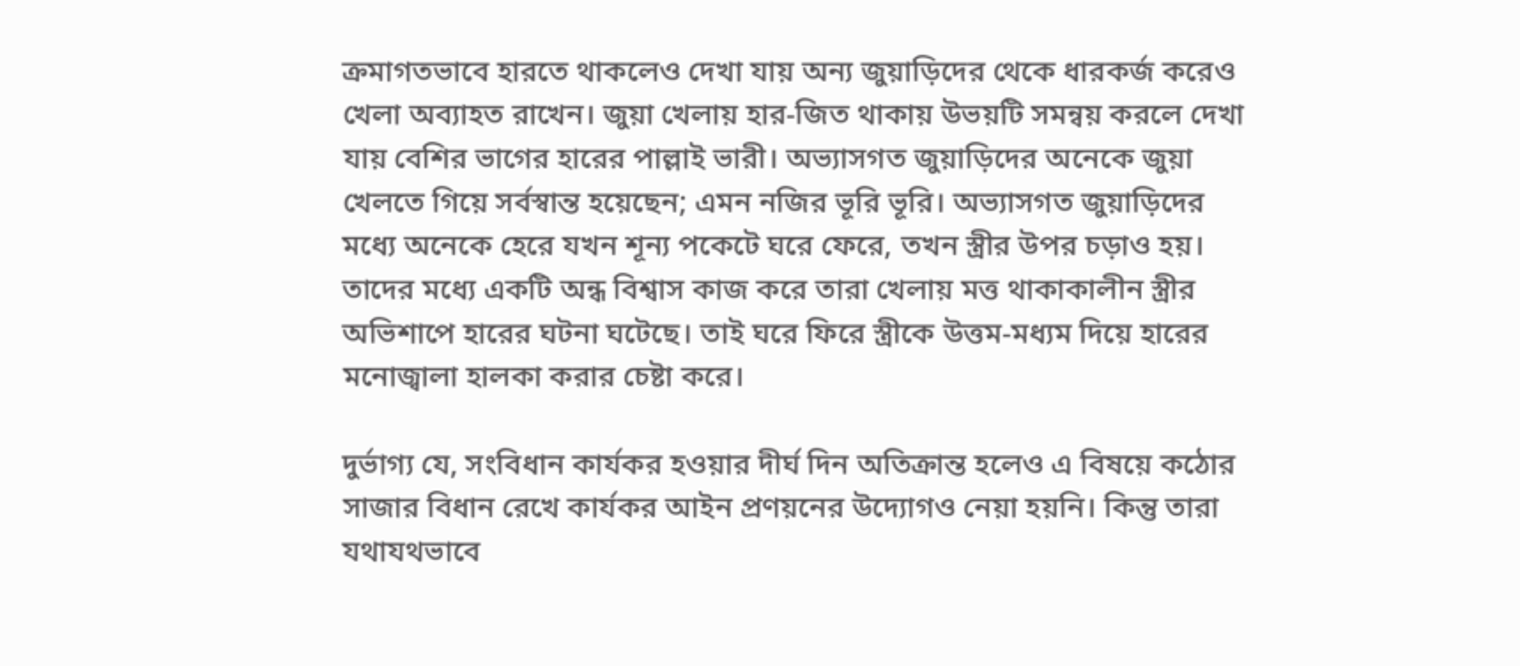ক্রমাগতভাবে হারতে থাকলেও দেখা যায় অন্য জুয়াড়িদের থেকে ধারকর্জ করেও খেলা অব্যাহত রাখেন। জুয়া খেলায় হার-জিত থাকায় উভয়টি সমন্বয় করলে দেখা যায় বেশির ভাগের হারের পাল্লাই ভারী। অভ্যাসগত জুয়াড়িদের অনেকে জুয়া খেলতে গিয়ে সর্বস্বান্ত হয়েছেন; এমন নজির ভূরি ভূরি। অভ্যাসগত জুয়াড়িদের মধ্যে অনেকে হেরে যখন শূন্য পকেটে ঘরে ফেরে, তখন স্ত্রীর উপর চড়াও হয়। তাদের মধ্যে একটি অন্ধ বিশ্বাস কাজ করে তারা খেলায় মত্ত থাকাকালীন স্ত্রীর অভিশাপে হারের ঘটনা ঘটেছে। তাই ঘরে ফিরে স্ত্রীকে উত্তম-মধ্যম দিয়ে হারের মনোজ্বালা হালকা করার চেষ্টা করে।

দুর্ভাগ্য যে, সংবিধান কার্যকর হওয়ার দীর্ঘ দিন অতিক্রান্ত হলেও এ বিষয়ে কঠোর সাজার বিধান রেখে কার্যকর আইন প্রণয়নের উদ্যোগও নেয়া হয়নি। কিন্তু তারা যথাযথভাবে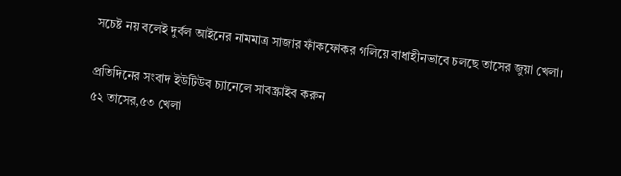সচেষ্ট নয় বলেই দুর্বল আইনের নামমাত্র সাজার ফাঁকফোকর গলিয়ে বাধাহীনভাবে চলছে তাসের জুয়া খেলা।

প্রতিদিনের সংবাদ ইউটিউব চ্যানেলে সাবস্ক্রাইব করুন
৫২ তাসের,৫৩ খেলা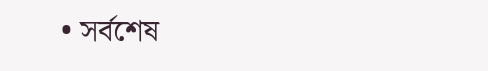• সর্বশেষ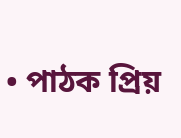• পাঠক প্রিয়